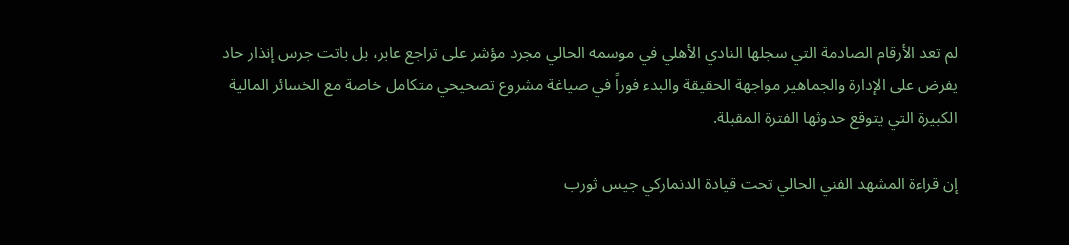لم تعد الأرقام الصادمة التي سجلها النادي الأهلي في موسمه الحالي مجرد مؤشر على تراجع عابر، بل باتت جرس إنذار حاد يفرض على الإدارة والجماهير مواجهة الحقيقة والبدء فوراً في صياغة مشروع تصحيحي متكامل خاصة مع الخسائر المالية الكبيرة التي يتوقع حدوثها الفترة المقبلة.

إن قراءة المشهد الفني الحالي تحت قيادة الدنماركي جيس ثورب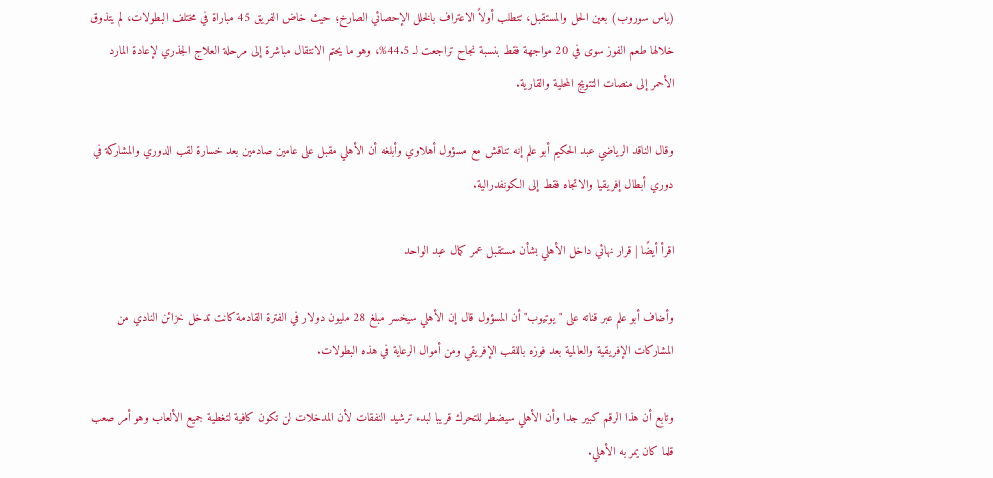(ياس سوروب) بعين الحل والمستقبل، تتطلب أولاً الاعتراف بالخلل الإحصائي الصارخ؛ حيث خاض الفريق 45 مباراة في مختلف البطولات، لم يتذوق خلالها طعم الفوز سوى في 20 مواجهة فقط بنسبة نجاح تراجعت لـ 44.5%، وهو ما يحتم الانتقال مباشرة إلى مرحلة العلاج الجذري لإعادة المارد الأحمر إلى منصات التتويج المحلية والقارية.

وقال الناقد الرياضي عبد الحكيم أبو علم إنه تناقش مع مسؤول أهلاوي وأبلغه أن الأهلي مقبل على عامين صادمين بعد خسارة لقب الدوري والمشاركة في دوري أبطال إفريقيا والاتجاه فقط إلى الكونفدرالية.

اقرأ أيضًا | قرار نهائي داخل الأهلي بشأن مستقبل عمر كمال عبد الواحد

وأضاف أبو علم عبر قناته على "يوتيوب" أن المسؤول قال إن الأهلي سيخسر مبلغ 28 مليون دولار في الفترة القادمة كانت تدخل خزائن النادي من المشاركات الإفريقية والعالمية بعد فوزه باللقب الإفريقي ومن أموال الرعاية في هذه البطولات.

وتابع أن هذا الرقم كبير جدا وأن الأهلي سيضطر للتحرك قريبا لبدء ترشيد النفقات لأن المدخلات لن تكون كافية لتغطية جميع الألعاب وهو أمر صعب قلما كان يمر به الأهلي.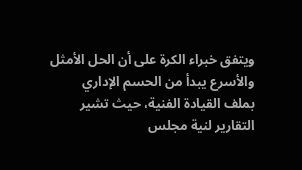ويتفق خبراء الكرة على أن الحل الأمثل والأسرع يبدأ من الحسم الإداري بملف القيادة الفنية، حيث تشير التقارير لنية مجلس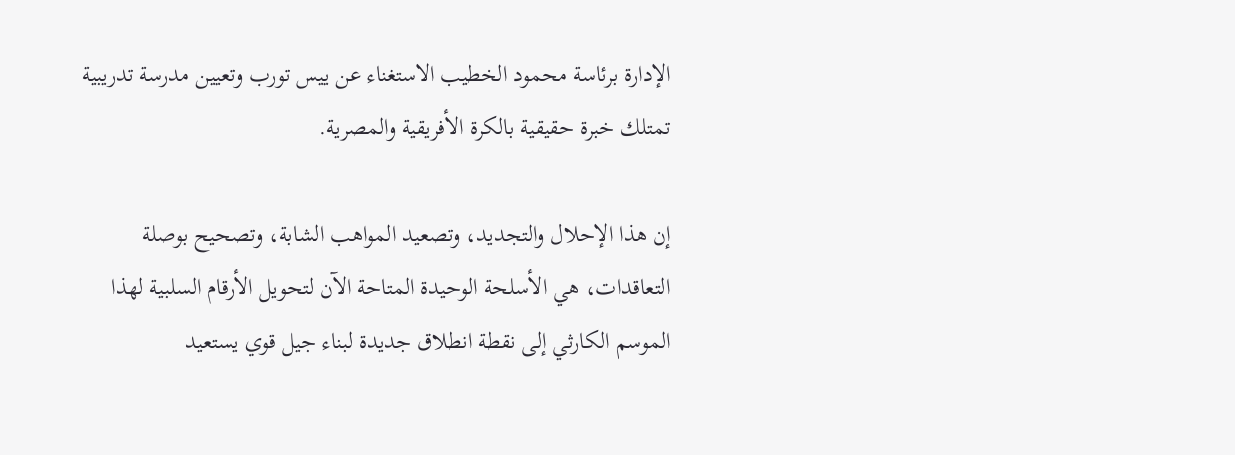الإدارة برئاسة محمود الخطيب الاستغناء عن ييس تورب وتعيين مدرسة تدريبية تمتلك خبرة حقيقية بالكرة الأفريقية والمصرية.

إن هذا الإحلال والتجديد، وتصعيد المواهب الشابة، وتصحيح بوصلة التعاقدات، هي الأسلحة الوحيدة المتاحة الآن لتحويل الأرقام السلبية لهذا الموسم الكارثي إلى نقطة انطلاق جديدة لبناء جيل قوي يستعيد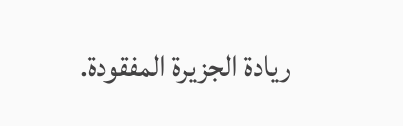ريادة الجزيرة المفقودة.